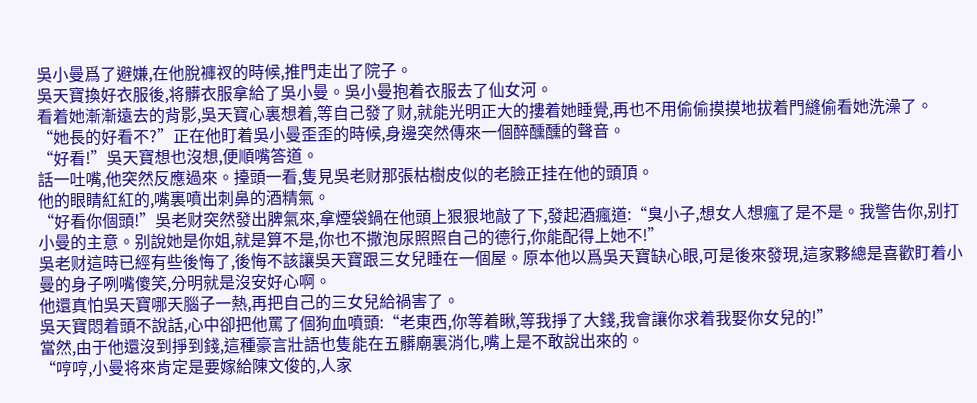吳小曼爲了避嫌,在他脫褲衩的時候,推門走出了院子。
吳天寶換好衣服後,将髒衣服拿給了吳小曼。吳小曼抱着衣服去了仙女河。
看着她漸漸遠去的背影,吳天寶心裏想着,等自己發了财,就能光明正大的摟着她睡覺,再也不用偷偷摸摸地拔着門縫偷看她洗澡了。
“她長的好看不?”正在他盯着吳小曼歪歪的時候,身邊突然傳來一個醉醺醺的聲音。
“好看!”吳天寶想也沒想,便順嘴答道。
話一吐嘴,他突然反應過來。擡頭一看,隻見吳老财那張枯樹皮似的老臉正挂在他的頭頂。
他的眼睛紅紅的,嘴裏噴出刺鼻的酒精氣。
“好看你個頭!”吳老财突然發出脾氣來,拿煙袋鍋在他頭上狠狠地敲了下,發起酒瘋道:“臭小子,想女人想瘋了是不是。我警告你,别打小曼的主意。别說她是你姐,就是算不是,你也不撒泡尿照照自己的德行,你能配得上她不!”
吳老财這時已經有些後悔了,後悔不該讓吳天寶跟三女兒睡在一個屋。原本他以爲吳天寶缺心眼,可是後來發現,這家夥總是喜歡盯着小曼的身子咧嘴傻笑,分明就是沒安好心啊。
他還真怕吳天寶哪天腦子一熱,再把自己的三女兒給禍害了。
吳天寶悶着頭不說話,心中卻把他罵了個狗血噴頭:“老東西,你等着瞅,等我掙了大錢,我會讓你求着我娶你女兒的!”
當然,由于他還沒到掙到錢,這種豪言壯語也隻能在五髒廟裏消化,嘴上是不敢說出來的。
“哼哼,小曼将來肯定是要嫁給陳文俊的,人家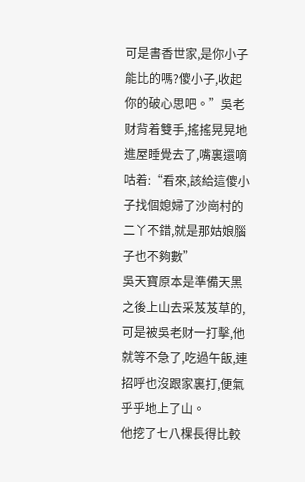可是書香世家,是你小子能比的嗎?傻小子,收起你的破心思吧。”吳老财背着雙手,搖搖晃晃地進屋睡覺去了,嘴裏還嘀咕着:“看來,該給這傻小子找個媳婦了沙崗村的二丫不錯,就是那姑娘腦子也不夠數”
吳天寶原本是準備天黑之後上山去采芨芨草的,可是被吳老财一打擊,他就等不急了,吃過午飯,連招呼也沒跟家裏打,便氣乎乎地上了山。
他挖了七八棵長得比較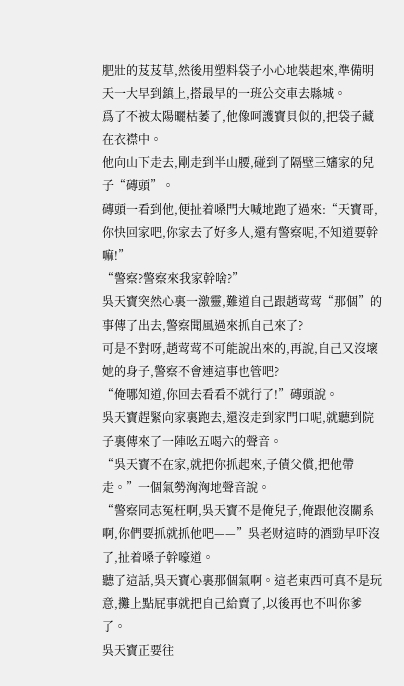肥壯的芨芨草,然後用塑料袋子小心地裝起來,準備明天一大早到鎮上,搭最早的一班公交車去縣城。
爲了不被太陽曬枯萎了,他像呵護寶貝似的,把袋子藏在衣襟中。
他向山下走去,剛走到半山腰,碰到了隔壁三嬸家的兒子“磚頭”。
磚頭一看到他,便扯着嗓門大喊地跑了過來:“天寶哥,你快回家吧,你家去了好多人,還有警察呢,不知道要幹嘛!”
“警察?警察來我家幹啥?”
吳天寶突然心裏一激靈,難道自己跟趙莺莺“那個”的事傳了出去,警察聞風過來抓自己來了?
可是不對呀,趙莺莺不可能說出來的,再說,自己又沒壞她的身子,警察不會連這事也管吧?
“俺哪知道,你回去看看不就行了!”磚頭說。
吳天寶趕緊向家裏跑去,還沒走到家門口呢,就聽到院子裏傳來了一陣吆五喝六的聲音。
“吳天寶不在家,就把你抓起來,子債父償,把他帶走。”一個氣勢洶洶地聲音說。
“警察同志冤枉啊,吳天寶不是俺兒子,俺跟他沒關系啊,你們要抓就抓他吧——”吳老财這時的酒勁早吓沒了,扯着嗓子幹嚎道。
聽了這話,吳天寶心裏那個氣啊。這老東西可真不是玩意,攤上點屁事就把自己給賣了,以後再也不叫你爹了。
吳天寶正要往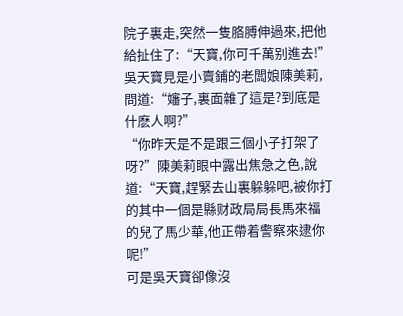院子裏走,突然一隻胳膊伸過來,把他給扯住了:“天寶,你可千萬别進去!”
吳天寶見是小賣鋪的老闆娘陳美莉,問道:“嬸子,裏面雜了這是?到底是什麽人啊?”
“你昨天是不是跟三個小子打架了呀?”陳美莉眼中露出焦急之色,說道:“天寶,趕緊去山裏躲躲吧,被你打的其中一個是縣财政局局長馬來福的兒了馬少華,他正帶着警察來逮你呢!”
可是吳天寶卻像沒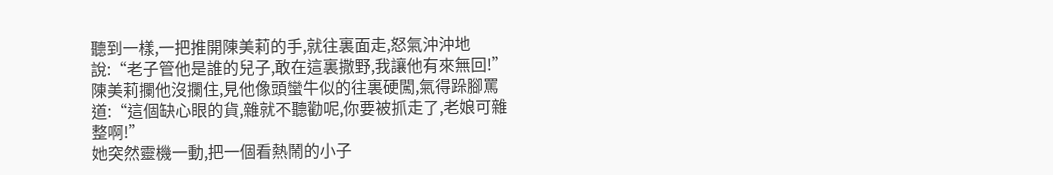聽到一樣,一把推開陳美莉的手,就往裏面走,怒氣沖沖地說:“老子管他是誰的兒子,敢在這裏撒野,我讓他有來無回!”
陳美莉攔他沒攔住,見他像頭蠻牛似的往裏硬闖,氣得跺腳罵道:“這個缺心眼的貨,雜就不聽勸呢,你要被抓走了,老娘可雜整啊!”
她突然靈機一動,把一個看熱鬧的小子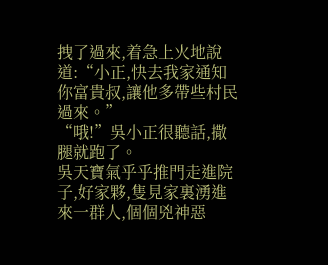拽了過來,着急上火地說道:“小正,快去我家通知你富貴叔,讓他多帶些村民過來。”
“哦!”吳小正很聽話,撒腿就跑了。
吳天寶氣乎乎推門走進院子,好家夥,隻見家裏湧進來一群人,個個兇神惡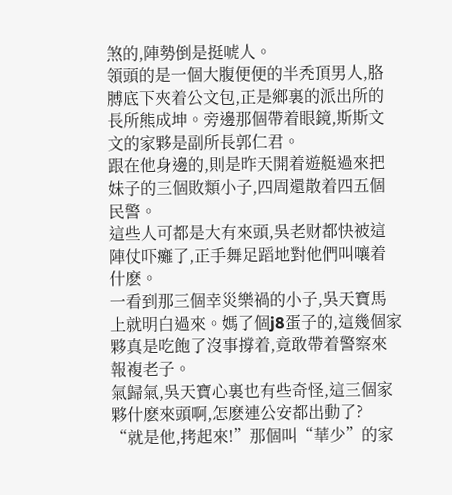煞的,陣勢倒是挺唬人。
領頭的是一個大腹便便的半秃頂男人,胳膊底下夾着公文包,正是鄉裏的派出所的長所熊成坤。旁邊那個帶着眼鏡,斯斯文文的家夥是副所長郭仁君。
跟在他身邊的,則是昨天開着遊艇過來把妹子的三個敗類小子,四周還散着四五個民警。
這些人可都是大有來頭,吳老财都快被這陣仗吓癱了,正手舞足蹈地對他們叫嚷着什麽。
一看到那三個幸災樂禍的小子,吳天寶馬上就明白過來。媽了個j8蛋子的,這幾個家夥真是吃飽了沒事撐着,竟敢帶着警察來報複老子。
氣歸氣,吳天寶心裏也有些奇怪,這三個家夥什麽來頭啊,怎麽連公安都出動了?
“就是他,拷起來!”那個叫“華少”的家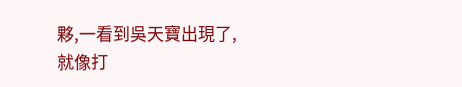夥,一看到吳天寶出現了,就像打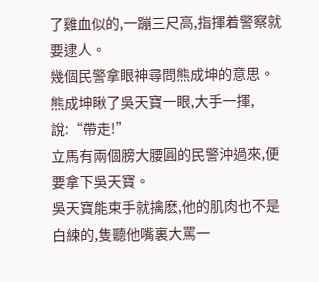了雞血似的,一蹦三尺高,指揮着警察就要逮人。
幾個民警拿眼神尋問熊成坤的意思。熊成坤瞅了吳天寶一眼,大手一揮,說:“帶走!”
立馬有兩個膀大腰圓的民警沖過來,便要拿下吳天寶。
吳天寶能束手就擒麽,他的肌肉也不是白練的,隻聽他嘴裏大罵一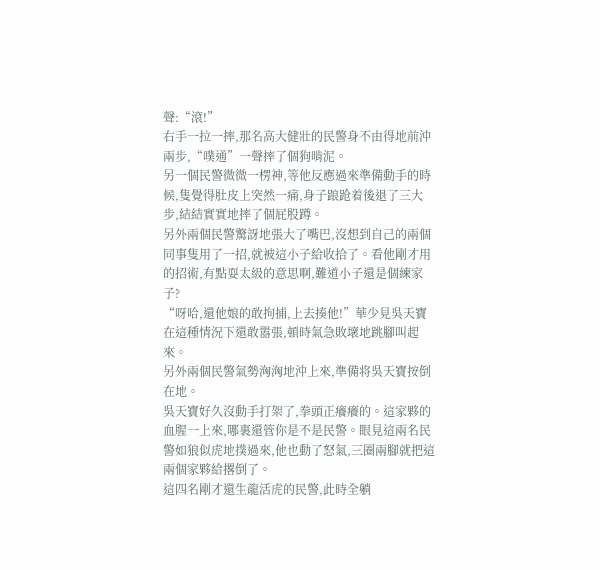聲:“滾!”
右手一拉一摔,那名高大健壯的民警身不由得地前沖兩步,“噗通”一聲摔了個狗啃泥。
另一個民警微微一楞神,等他反應過來準備動手的時候,隻覺得肚皮上突然一痛,身子踉跄着後退了三大步,結結實實地摔了個屁股蹲。
另外兩個民警驚訝地張大了嘴巴,沒想到自己的兩個同事隻用了一招,就被這小子給收拾了。看他剛才用的招術,有點耍太級的意思啊,難道小子還是個練家子?
“呀哈,還他娘的敢拘捕,上去揍他!”華少見吳天寶在這種情況下還敢嚣張,頓時氣急敗壞地跳腳叫起來。
另外兩個民警氣勢洶洶地沖上來,準備将吳天寶按倒在地。
吳天寶好久沒動手打架了,拳頭正癢癢的。這家夥的血腥一上來,哪裏還管你是不是民警。眼見這兩名民警如狼似虎地撲過來,他也動了怒氣,三圈兩腳就把這兩個家夥給撂倒了。
這四名剛才還生龍活虎的民警,此時全躺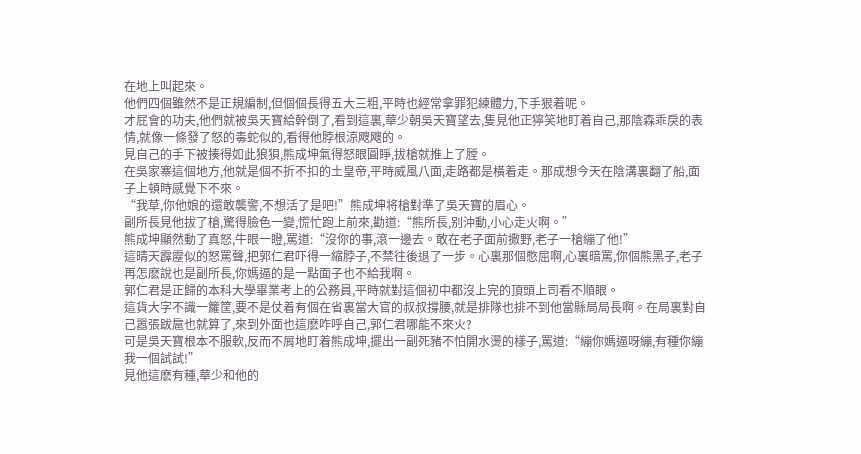在地上叫起來。
他們四個雖然不是正規編制,但個個長得五大三粗,平時也經常拿罪犯練體力,下手狠着呢。
才屁會的功夫,他們就被吳天寶給幹倒了,看到這裏,華少朝吳天寶望去,隻見他正獰笑地盯着自己,那陰森乖戾的表情,就像一條發了怒的毒蛇似的,看得他脖根涼飕飕的。
見自己的手下被揍得如此狼狽,熊成坤氣得怒眼圓睜,拔槍就推上了膛。
在吳家寨這個地方,他就是個不折不扣的土皇帝,平時威風八面,走路都是橫着走。那成想今天在陰溝裏翻了船,面子上頓時感覺下不來。
“我草,你他娘的還敢襲警,不想活了是吧!”熊成坤将槍對準了吳天寶的眉心。
副所長見他拔了槍,驚得臉色一變,慌忙跑上前來,勸道:“熊所長,别沖動,小心走火啊。”
熊成坤顯然動了真怒,牛眼一瞪,罵道:“沒你的事,滾一邊去。敢在老子面前撒野,老子一槍繃了他!”
這晴天霹靂似的怒罵聲,把郭仁君吓得一縮脖子,不禁往後退了一步。心裏那個憋屈啊,心裏暗罵,你個熊黑子,老子再怎麽說也是副所長,你媽逼的是一點面子也不給我啊。
郭仁君是正歸的本科大學畢業考上的公務員,平時就對這個初中都沒上完的頂頭上司看不順眼。
這貨大字不識一籮筐,要不是仗着有個在省裏當大官的叔叔撐腰,就是排隊也排不到他當縣局局長啊。在局裏對自己嚣張跋扈也就算了,來到外面也這麽咋呼自己,郭仁君哪能不來火?
可是吳天寶根本不服軟,反而不屑地盯着熊成坤,擺出一副死豬不怕開水燙的樣子,罵道:“繃你媽逼呀繃,有種你繃我一個試試!”
見他這麽有種,華少和他的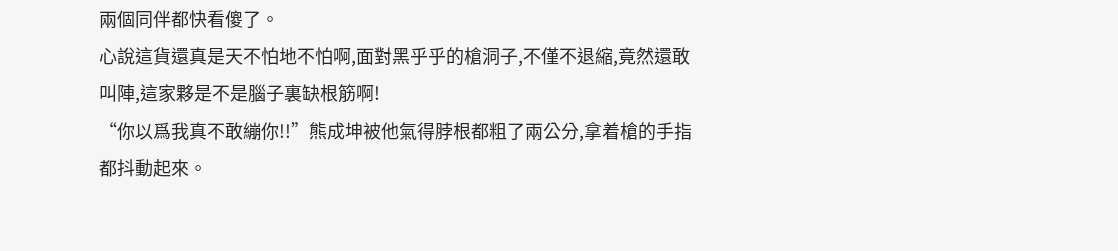兩個同伴都快看傻了。
心說這貨還真是天不怕地不怕啊,面對黑乎乎的槍洞子,不僅不退縮,竟然還敢叫陣,這家夥是不是腦子裏缺根筋啊!
“你以爲我真不敢繃你!!”熊成坤被他氣得脖根都粗了兩公分,拿着槍的手指都抖動起來。